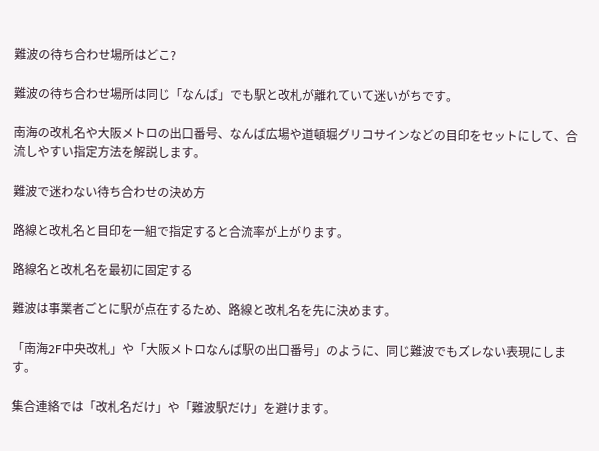難波の待ち合わせ場所はどこ?

難波の待ち合わせ場所は同じ「なんば」でも駅と改札が離れていて迷いがちです。

南海の改札名や大阪メトロの出口番号、なんば広場や道頓堀グリコサインなどの目印をセットにして、合流しやすい指定方法を解説します。

難波で迷わない待ち合わせの決め方

路線と改札名と目印を一組で指定すると合流率が上がります。

路線名と改札名を最初に固定する

難波は事業者ごとに駅が点在するため、路線と改札名を先に決めます。

「南海2F中央改札」や「大阪メトロなんば駅の出口番号」のように、同じ難波でもズレない表現にします。

集合連絡では「改札名だけ」や「難波駅だけ」を避けます。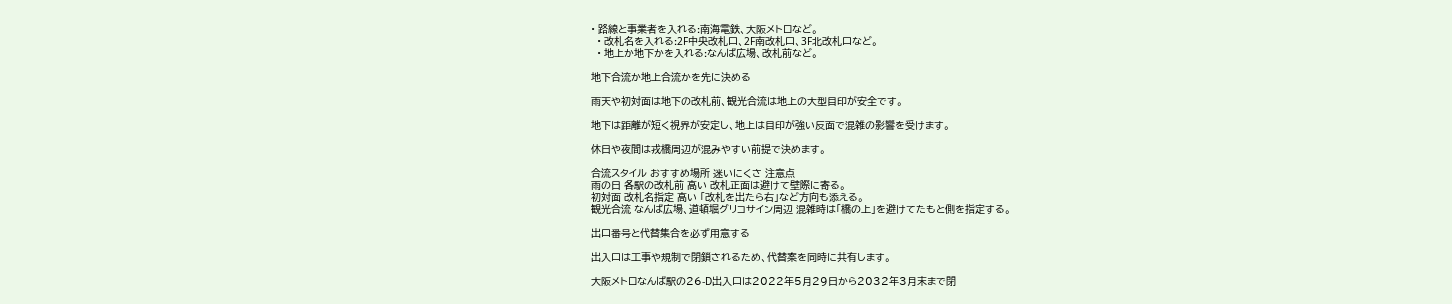• 路線と事業者を入れる:南海電鉄、大阪メトロなど。
  • 改札名を入れる:2F中央改札口、2F南改札口、3F北改札口など。
  • 地上か地下かを入れる:なんば広場、改札前など。

地下合流か地上合流かを先に決める

雨天や初対面は地下の改札前、観光合流は地上の大型目印が安全です。

地下は距離が短く視界が安定し、地上は目印が強い反面で混雑の影響を受けます。

休日や夜間は戎橋周辺が混みやすい前提で決めます。

合流スタイル おすすめ場所 迷いにくさ 注意点
雨の日 各駅の改札前 高い 改札正面は避けて壁際に寄る。
初対面 改札名指定 高い 「改札を出たら右」など方向も添える。
観光合流 なんば広場、道頓堀グリコサイン周辺 混雑時は「橋の上」を避けてたもと側を指定する。

出口番号と代替集合を必ず用意する

出入口は工事や規制で閉鎖されるため、代替案を同時に共有します。

大阪メトロなんば駅の26-D出入口は2022年5月29日から2032年3月末まで閉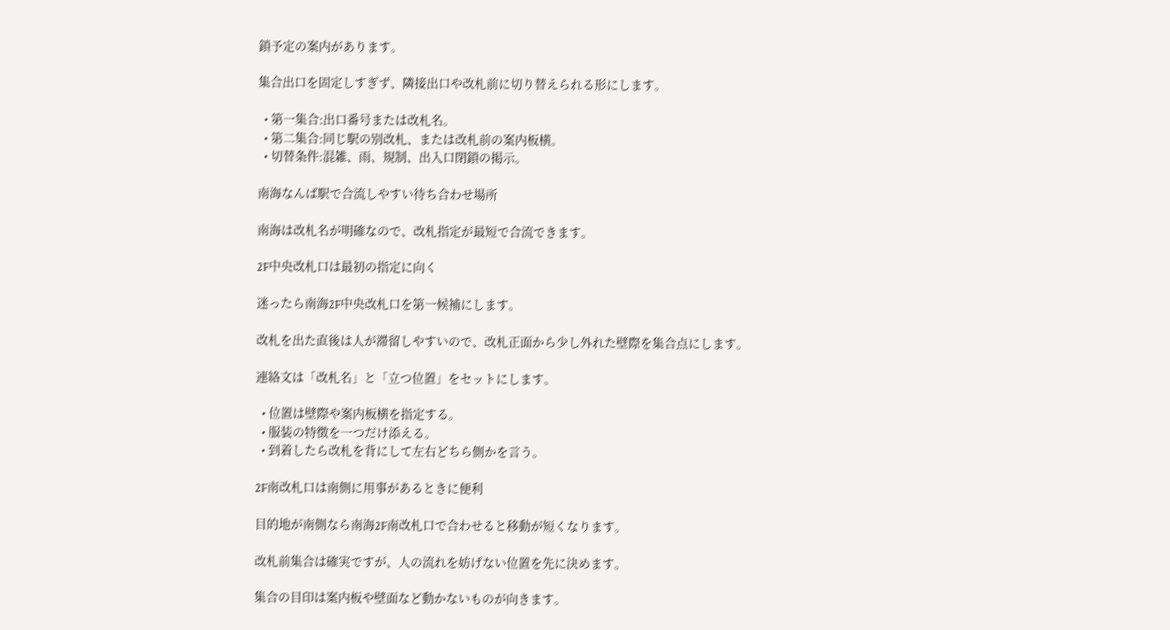鎖予定の案内があります。

集合出口を固定しすぎず、隣接出口や改札前に切り替えられる形にします。

  • 第一集合:出口番号または改札名。
  • 第二集合:同じ駅の別改札、または改札前の案内板横。
  • 切替条件:混雑、雨、規制、出入口閉鎖の掲示。

南海なんば駅で合流しやすい待ち合わせ場所

南海は改札名が明確なので、改札指定が最短で合流できます。

2F中央改札口は最初の指定に向く

迷ったら南海2F中央改札口を第一候補にします。

改札を出た直後は人が滞留しやすいので、改札正面から少し外れた壁際を集合点にします。

連絡文は「改札名」と「立つ位置」をセットにします。

  • 位置は壁際や案内板横を指定する。
  • 服装の特徴を一つだけ添える。
  • 到着したら改札を背にして左右どちら側かを言う。

2F南改札口は南側に用事があるときに便利

目的地が南側なら南海2F南改札口で合わせると移動が短くなります。

改札前集合は確実ですが、人の流れを妨げない位置を先に決めます。

集合の目印は案内板や壁面など動かないものが向きます。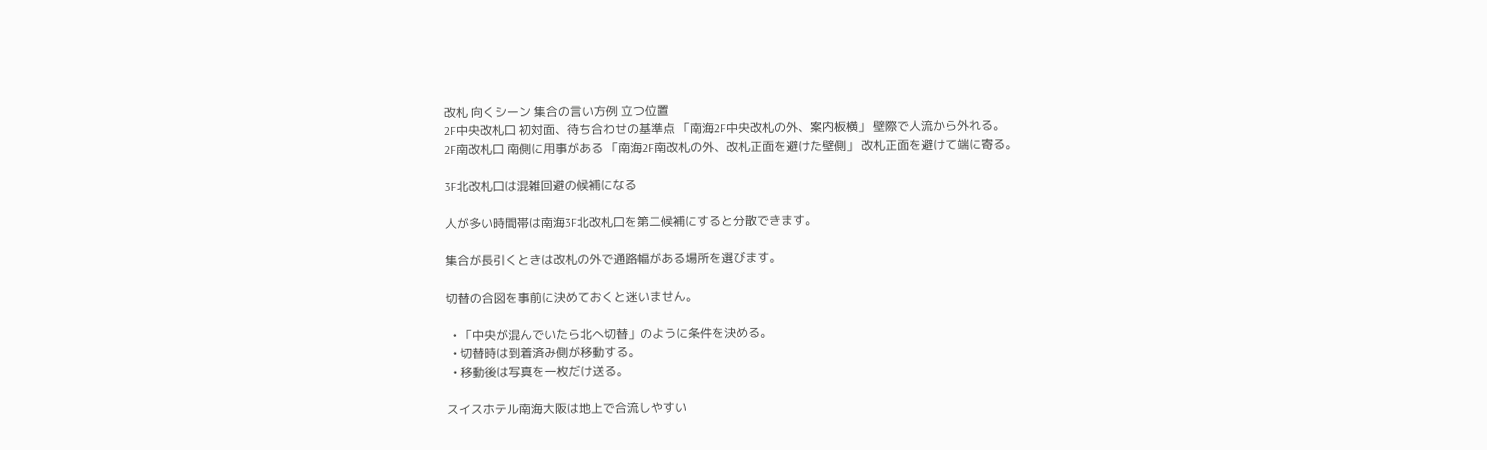改札 向くシーン 集合の言い方例 立つ位置
2F中央改札口 初対面、待ち合わせの基準点 「南海2F中央改札の外、案内板横」 壁際で人流から外れる。
2F南改札口 南側に用事がある 「南海2F南改札の外、改札正面を避けた壁側」 改札正面を避けて端に寄る。

3F北改札口は混雑回避の候補になる

人が多い時間帯は南海3F北改札口を第二候補にすると分散できます。

集合が長引くときは改札の外で通路幅がある場所を選びます。

切替の合図を事前に決めておくと迷いません。

  • 「中央が混んでいたら北へ切替」のように条件を決める。
  • 切替時は到着済み側が移動する。
  • 移動後は写真を一枚だけ送る。

スイスホテル南海大阪は地上で合流しやすい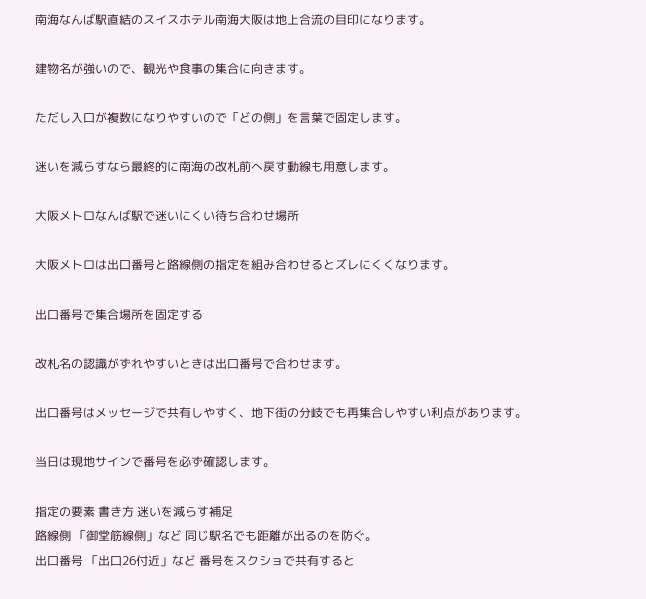南海なんば駅直結のスイスホテル南海大阪は地上合流の目印になります。

建物名が強いので、観光や食事の集合に向きます。

ただし入口が複数になりやすいので「どの側」を言葉で固定します。

迷いを減らすなら最終的に南海の改札前へ戻す動線も用意します。

大阪メトロなんば駅で迷いにくい待ち合わせ場所

大阪メトロは出口番号と路線側の指定を組み合わせるとズレにくくなります。

出口番号で集合場所を固定する

改札名の認識がずれやすいときは出口番号で合わせます。

出口番号はメッセージで共有しやすく、地下街の分岐でも再集合しやすい利点があります。

当日は現地サインで番号を必ず確認します。

指定の要素 書き方 迷いを減らす補足
路線側 「御堂筋線側」など 同じ駅名でも距離が出るのを防ぐ。
出口番号 「出口26付近」など 番号をスクショで共有すると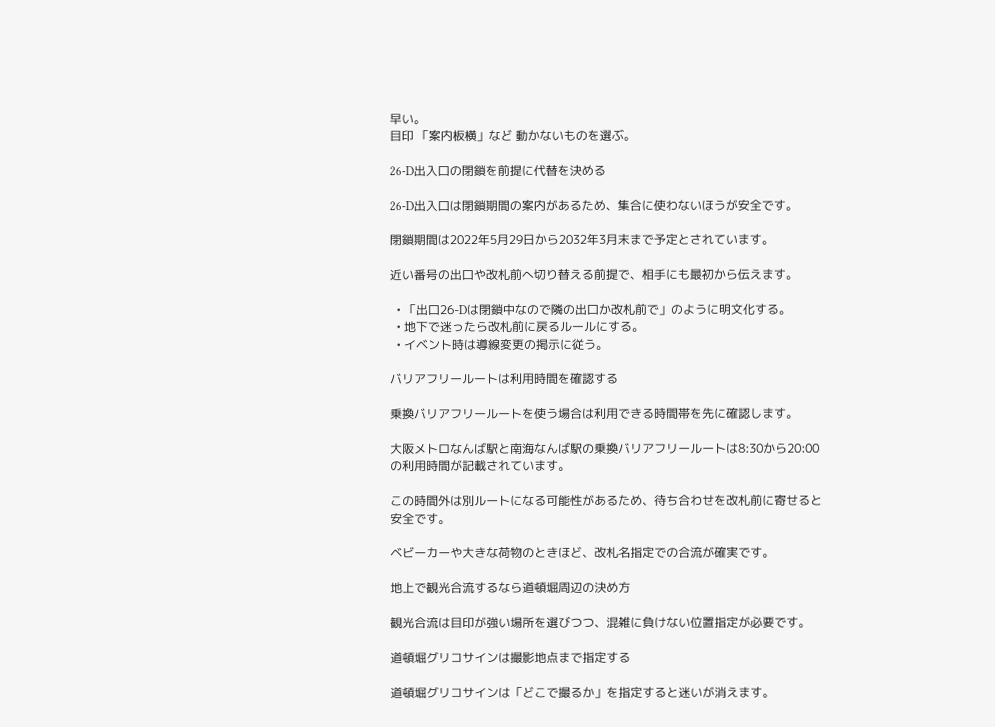早い。
目印 「案内板横」など 動かないものを選ぶ。

26-D出入口の閉鎖を前提に代替を決める

26-D出入口は閉鎖期間の案内があるため、集合に使わないほうが安全です。

閉鎖期間は2022年5月29日から2032年3月末まで予定とされています。

近い番号の出口や改札前へ切り替える前提で、相手にも最初から伝えます。

  • 「出口26-Dは閉鎖中なので隣の出口か改札前で」のように明文化する。
  • 地下で迷ったら改札前に戻るルールにする。
  • イベント時は導線変更の掲示に従う。

バリアフリールートは利用時間を確認する

乗換バリアフリールートを使う場合は利用できる時間帯を先に確認します。

大阪メトロなんば駅と南海なんば駅の乗換バリアフリールートは8:30から20:00の利用時間が記載されています。

この時間外は別ルートになる可能性があるため、待ち合わせを改札前に寄せると安全です。

ベビーカーや大きな荷物のときほど、改札名指定での合流が確実です。

地上で観光合流するなら道頓堀周辺の決め方

観光合流は目印が強い場所を選びつつ、混雑に負けない位置指定が必要です。

道頓堀グリコサインは撮影地点まで指定する

道頓堀グリコサインは「どこで撮るか」を指定すると迷いが消えます。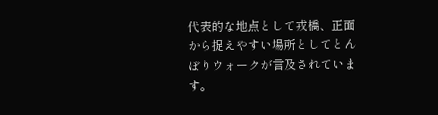代表的な地点として戎橋、正面から捉えやすい場所としてとんぼりウォークが言及されています。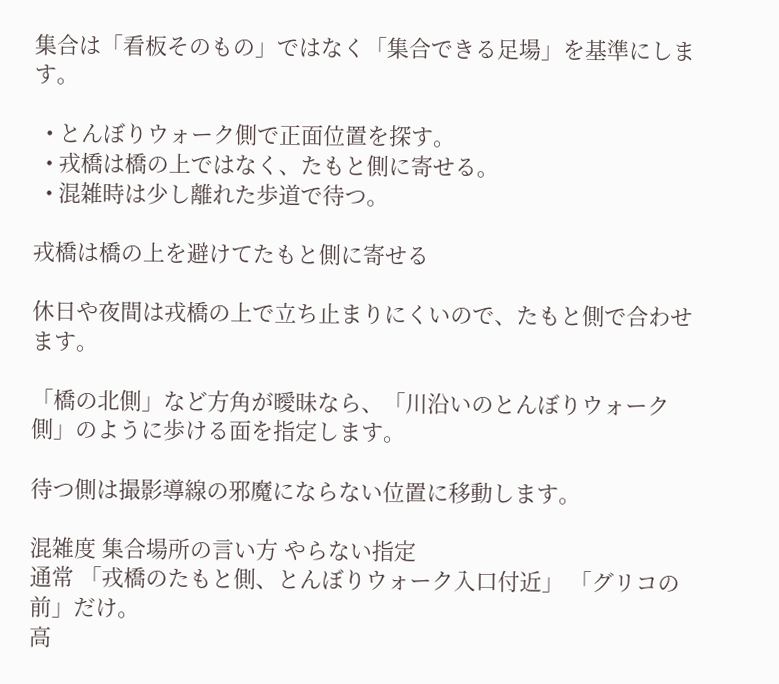集合は「看板そのもの」ではなく「集合できる足場」を基準にします。

  • とんぼりウォーク側で正面位置を探す。
  • 戎橋は橋の上ではなく、たもと側に寄せる。
  • 混雑時は少し離れた歩道で待つ。

戎橋は橋の上を避けてたもと側に寄せる

休日や夜間は戎橋の上で立ち止まりにくいので、たもと側で合わせます。

「橋の北側」など方角が曖昧なら、「川沿いのとんぼりウォーク側」のように歩ける面を指定します。

待つ側は撮影導線の邪魔にならない位置に移動します。

混雑度 集合場所の言い方 やらない指定
通常 「戎橋のたもと側、とんぼりウォーク入口付近」 「グリコの前」だけ。
高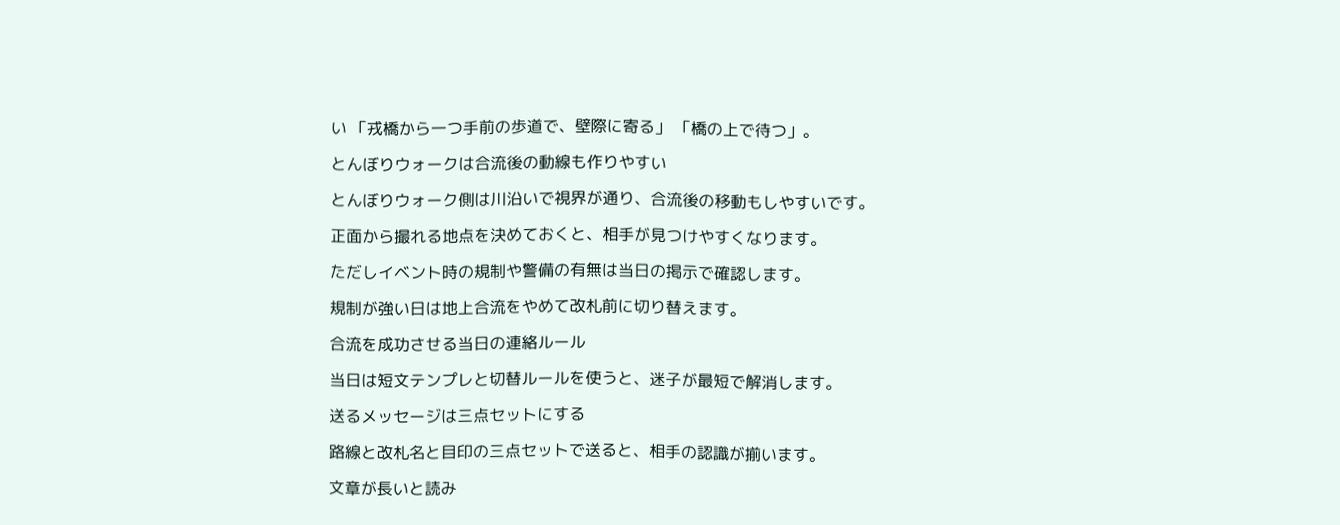い 「戎橋から一つ手前の歩道で、壁際に寄る」 「橋の上で待つ」。

とんぼりウォークは合流後の動線も作りやすい

とんぼりウォーク側は川沿いで視界が通り、合流後の移動もしやすいです。

正面から撮れる地点を決めておくと、相手が見つけやすくなります。

ただしイベント時の規制や警備の有無は当日の掲示で確認します。

規制が強い日は地上合流をやめて改札前に切り替えます。

合流を成功させる当日の連絡ルール

当日は短文テンプレと切替ルールを使うと、迷子が最短で解消します。

送るメッセージは三点セットにする

路線と改札名と目印の三点セットで送ると、相手の認識が揃います。

文章が長いと読み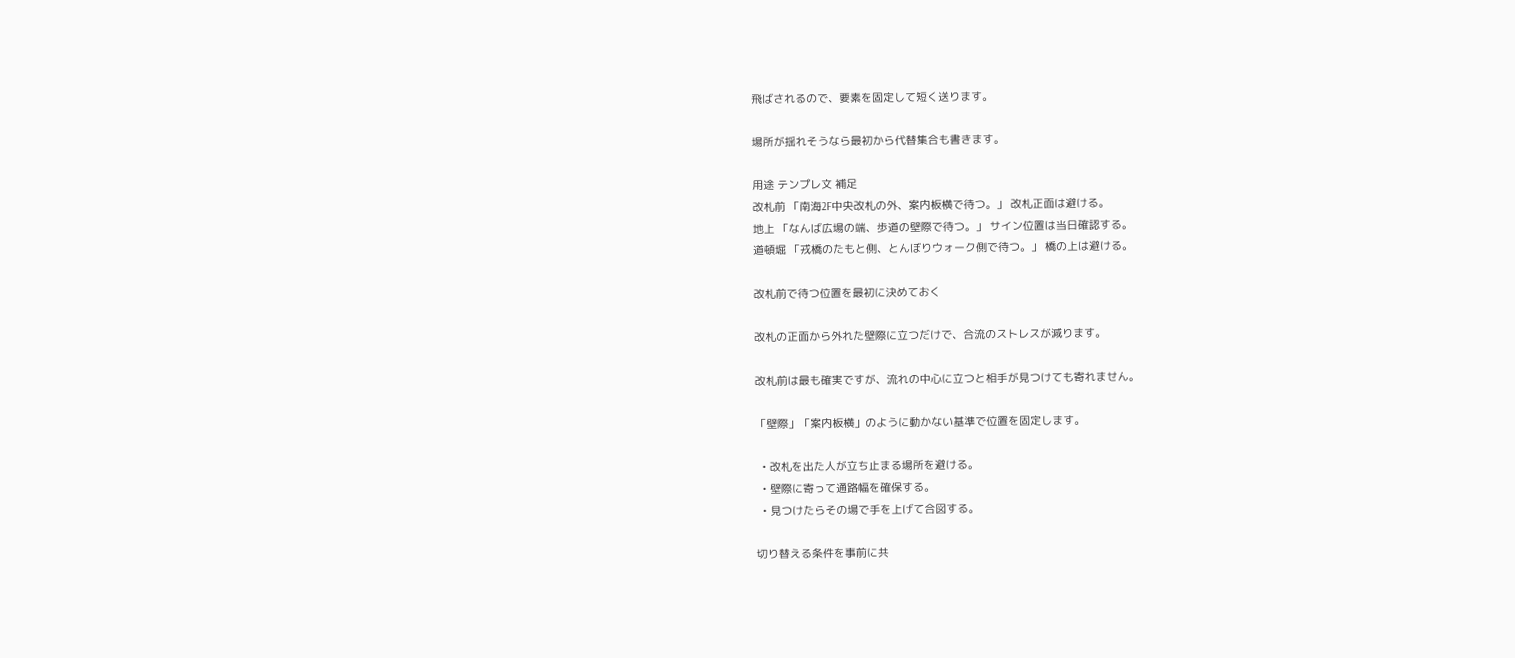飛ばされるので、要素を固定して短く送ります。

場所が揺れそうなら最初から代替集合も書きます。

用途 テンプレ文 補足
改札前 「南海2F中央改札の外、案内板横で待つ。」 改札正面は避ける。
地上 「なんば広場の端、歩道の壁際で待つ。」 サイン位置は当日確認する。
道頓堀 「戎橋のたもと側、とんぼりウォーク側で待つ。」 橋の上は避ける。

改札前で待つ位置を最初に決めておく

改札の正面から外れた壁際に立つだけで、合流のストレスが減ります。

改札前は最も確実ですが、流れの中心に立つと相手が見つけても寄れません。

「壁際」「案内板横」のように動かない基準で位置を固定します。

  • 改札を出た人が立ち止まる場所を避ける。
  • 壁際に寄って通路幅を確保する。
  • 見つけたらその場で手を上げて合図する。

切り替える条件を事前に共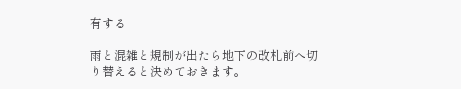有する

雨と混雑と規制が出たら地下の改札前へ切り替えると決めておきます。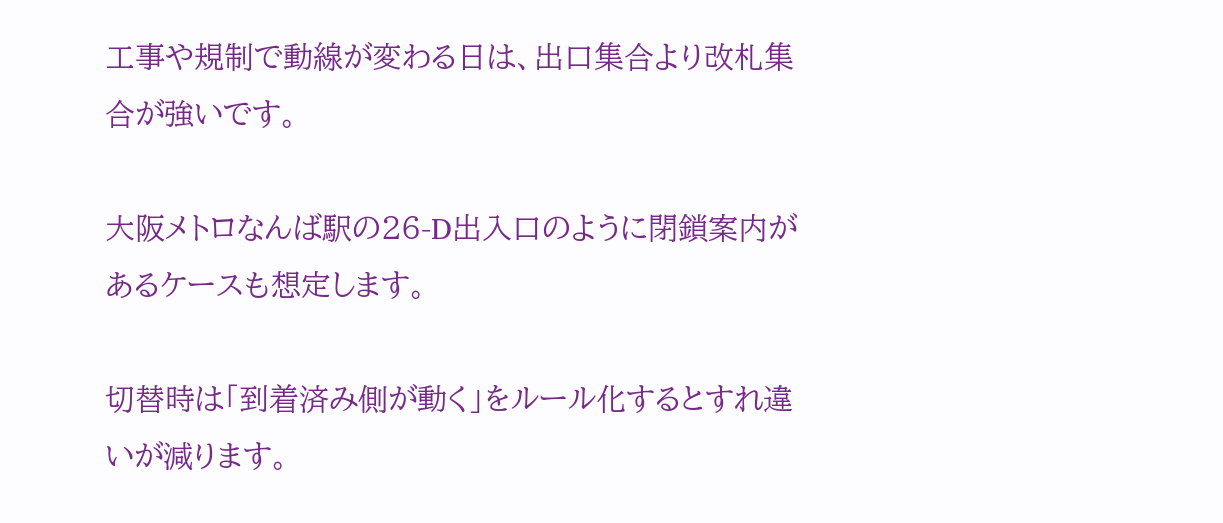工事や規制で動線が変わる日は、出口集合より改札集合が強いです。

大阪メトロなんば駅の26-D出入口のように閉鎖案内があるケースも想定します。

切替時は「到着済み側が動く」をルール化するとすれ違いが減ります。